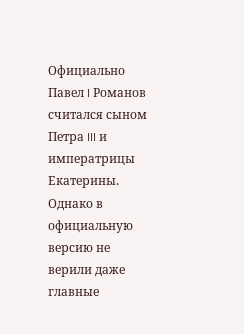Официально Павел I Романов считался сыном Петра III и императрицы Екатерины. Однако в официальную версию не верили даже главные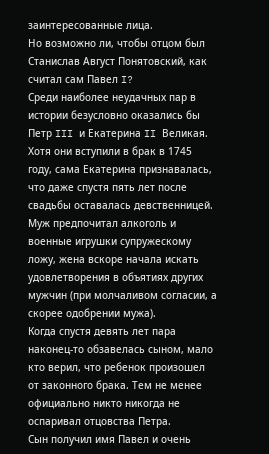заинтересованные лица.
Но возможно ли, чтобы отцом был Станислав Август Понятовский, как считал сам Павел I?
Среди наиболее неудачных пар в истории безусловно оказались бы Петр III и Екатерина II Великая.
Хотя они вступили в брак в 1745 году, сама Екатерина признавалась, что даже спустя пять лет после свадьбы оставалась девственницей. Муж предпочитал алкоголь и военные игрушки супружескому ложу, жена вскоре начала искать удовлетворения в объятиях других мужчин (при молчаливом согласии, а скорее одобрении мужа).
Когда спустя девять лет пара наконец-то обзавелась сыном, мало кто верил, что ребенок произошел от законного брака. Тем не менее официально никто никогда не оспаривал отцовства Петра.
Сын получил имя Павел и очень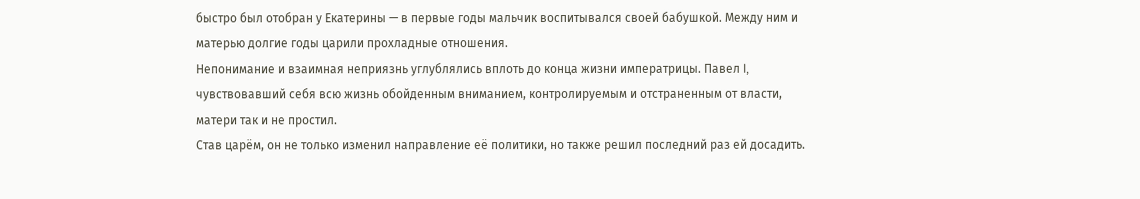быстро был отобран у Екатерины — в первые годы мальчик воспитывался своей бабушкой. Между ним и матерью долгие годы царили прохладные отношения.
Непонимание и взаимная неприязнь углублялись вплоть до конца жизни императрицы. Павел I, чувствовавший себя всю жизнь обойденным вниманием, контролируемым и отстраненным от власти, матери так и не простил.
Став царём, он не только изменил направление её политики, но также решил последний раз ей досадить.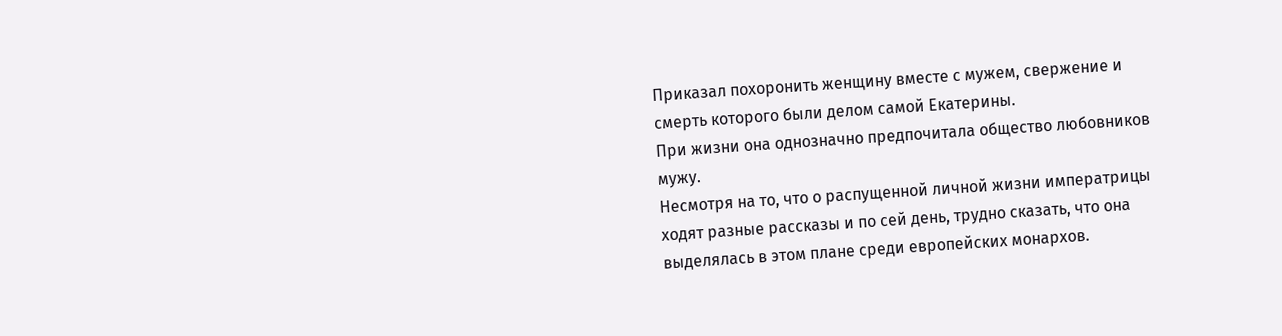Приказал похоронить женщину вместе с мужем, свержение и смерть которого были делом самой Екатерины.
При жизни она однозначно предпочитала общество любовников мужу.
Несмотря на то, что о распущенной личной жизни императрицы ходят разные рассказы и по сей день, трудно сказать, что она выделялась в этом плане среди европейских монархов.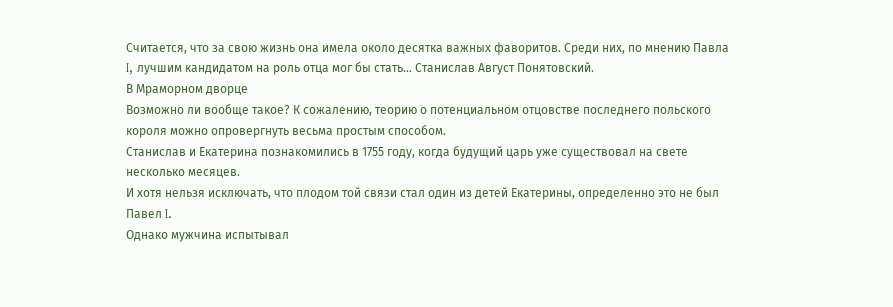Считается, что за свою жизнь она имела около десятка важных фаворитов. Среди них, по мнению Павла I, лучшим кандидатом на роль отца мог бы стать... Станислав Август Понятовский.
В Мраморном дворце
Возможно ли вообще такое? К сожалению, теорию о потенциальном отцовстве последнего польского короля можно опровергнуть весьма простым способом.
Станислав и Екатерина познакомились в 1755 году, когда будущий царь уже существовал на свете несколько месяцев.
И хотя нельзя исключать, что плодом той связи стал один из детей Екатерины, определенно это не был Павел I.
Однако мужчина испытывал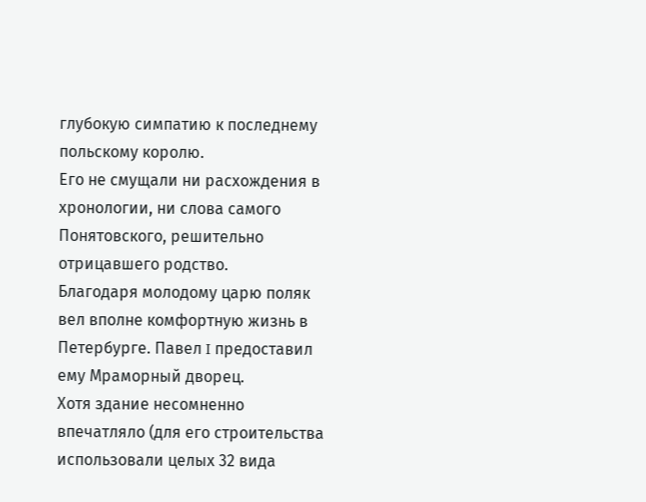глубокую симпатию к последнему польскому королю.
Его не смущали ни расхождения в хронологии, ни слова самого Понятовского, решительно отрицавшего родство.
Благодаря молодому царю поляк вел вполне комфортную жизнь в Петербурге. Павел I предоставил ему Мраморный дворец.
Хотя здание несомненно впечатляло (для его строительства использовали целых 32 вида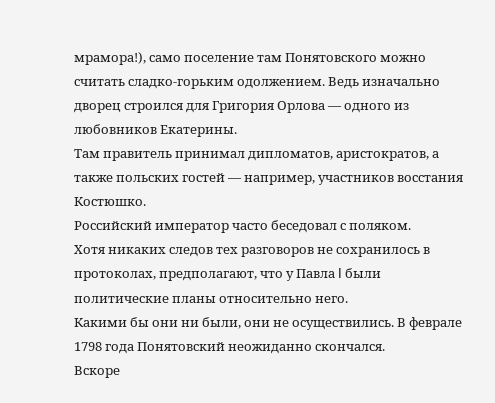мрамора!), само поселение там Понятовского можно считать сладко-горьким одолжением. Ведь изначально дворец строился для Григория Орлова — одного из любовников Екатерины.
Там правитель принимал дипломатов, аристократов, а также польских гостей — например, участников восстания Костюшко.
Российский император часто беседовал с поляком.
Хотя никаких следов тех разговоров не сохранилось в протоколах, предполагают, что у Павла I были политические планы относительно него.
Какими бы они ни были, они не осуществились. В феврале 1798 года Понятовский неожиданно скончался.
Вскоре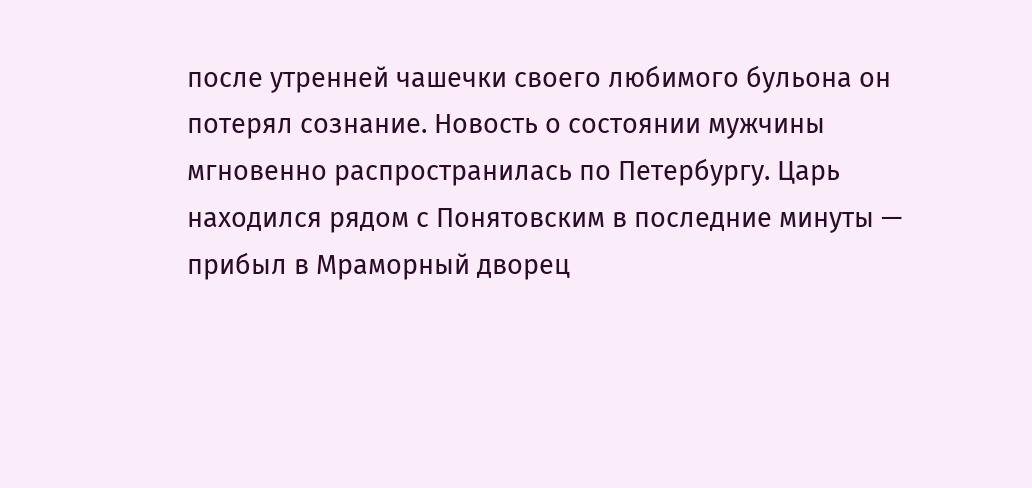после утренней чашечки своего любимого бульона он потерял сознание. Новость о состоянии мужчины мгновенно распространилась по Петербургу. Царь находился рядом с Понятовским в последние минуты — прибыл в Мраморный дворец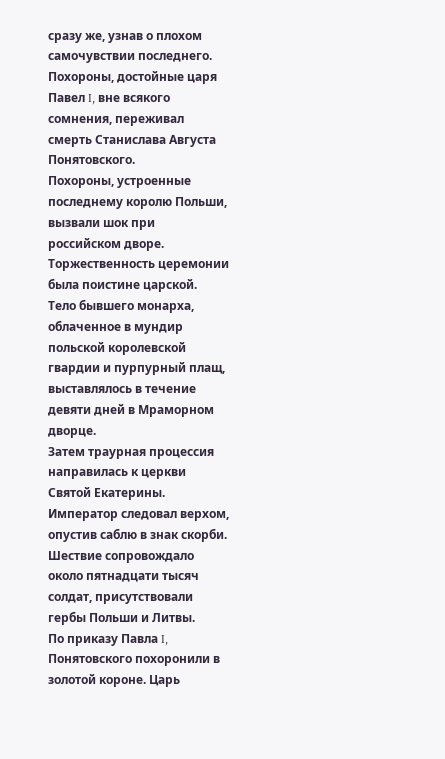сразу же, узнав о плохом самочувствии последнего.
Похороны, достойные царя
Павел I, вне всякого сомнения, переживал смерть Станислава Августа Понятовского.
Похороны, устроенные последнему королю Польши, вызвали шок при российском дворе. Торжественность церемонии была поистине царской.
Тело бывшего монарха, облаченное в мундир польской королевской гвардии и пурпурный плащ, выставлялось в течение девяти дней в Мраморном дворце.
Затем траурная процессия направилась к церкви Святой Екатерины. Император следовал верхом, опустив саблю в знак скорби. Шествие сопровождало около пятнадцати тысяч солдат, присутствовали гербы Польши и Литвы.
По приказу Павла I, Понятовского похоронили в золотой короне. Царь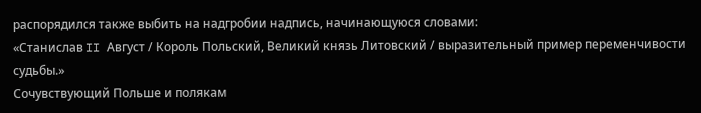распорядился также выбить на надгробии надпись, начинающуюся словами:
«Станислав II Август / Король Польский, Великий князь Литовский / выразительный пример переменчивости судьбы.»
Сочувствующий Польше и полякам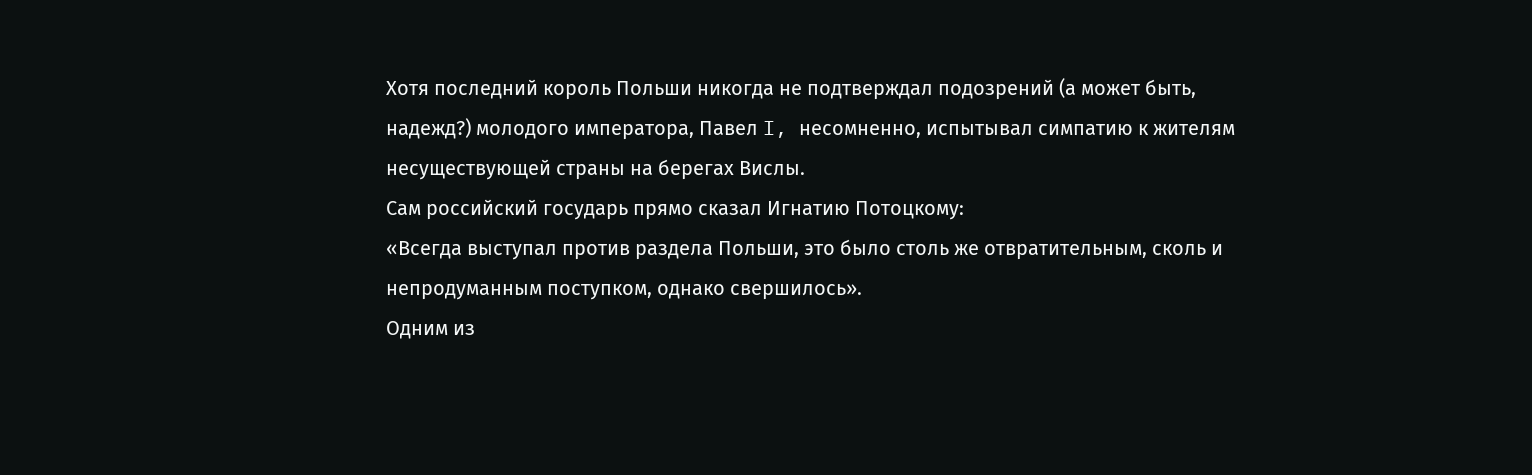Хотя последний король Польши никогда не подтверждал подозрений (а может быть, надежд?) молодого императора, Павел I, несомненно, испытывал симпатию к жителям несуществующей страны на берегах Вислы.
Сам российский государь прямо сказал Игнатию Потоцкому:
«Всегда выступал против раздела Польши, это было столь же отвратительным, сколь и непродуманным поступком, однако свершилось».
Одним из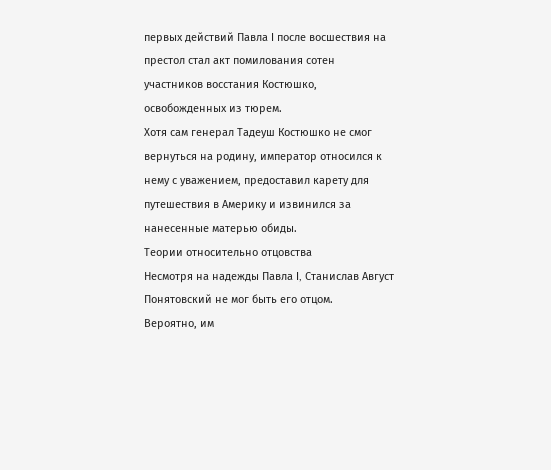первых действий Павла I после восшествия на престол стал акт помилования сотен участников восстания Костюшко, освобожденных из тюрем.
Хотя сам генерал Тадеуш Костюшко не смог вернуться на родину, император относился к нему с уважением, предоставил карету для путешествия в Америку и извинился за нанесенные матерью обиды.
Теории относительно отцовства
Несмотря на надежды Павла I, Станислав Август Понятовский не мог быть его отцом.
Вероятно, им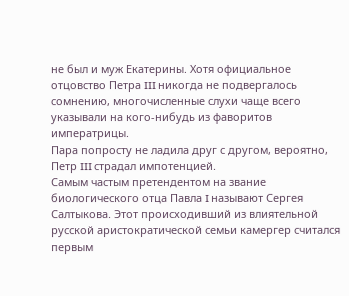не был и муж Екатерины. Хотя официальное отцовство Петра III никогда не подвергалось сомнению, многочисленные слухи чаще всего указывали на кого-нибудь из фаворитов императрицы.
Пара попросту не ладила друг с другом, вероятно, Петр III страдал импотенцией.
Самым частым претендентом на звание биологического отца Павла I называют Сергея Салтыкова. Этот происходивший из влиятельной русской аристократической семьи камергер считался первым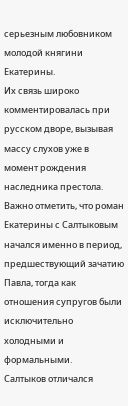серьезным любовником молодой княгини Екатерины.
Их связь широко комментировалась при русском дворе, вызывая массу слухов уже в момент рождения наследника престола.
Важно отметить, что роман Екатерины с Салтыковым начался именно в период, предшествующий зачатию Павла, тогда как отношения супругов были исключительно холодными и формальными.
Салтыков отличался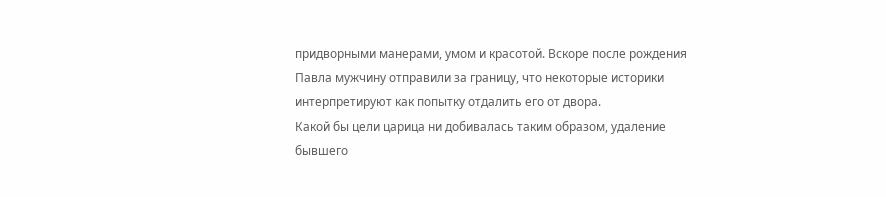придворными манерами, умом и красотой. Вскоре после рождения Павла мужчину отправили за границу, что некоторые историки интерпретируют как попытку отдалить его от двора.
Какой бы цели царица ни добивалась таким образом, удаление бывшего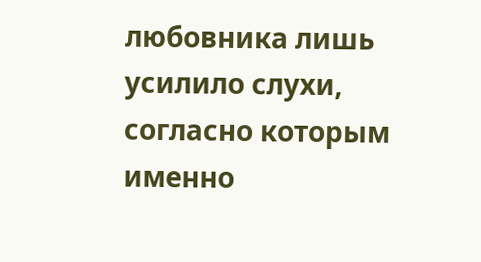любовника лишь усилило слухи, согласно которым именно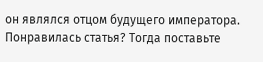он являлся отцом будущего императора.
Понравилась статья? Тогда поставьте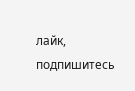лайк, подпишитесь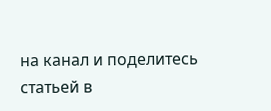на канал и поделитесь статьей в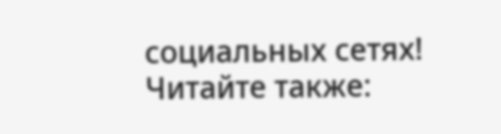социальных сетях!
Читайте также: